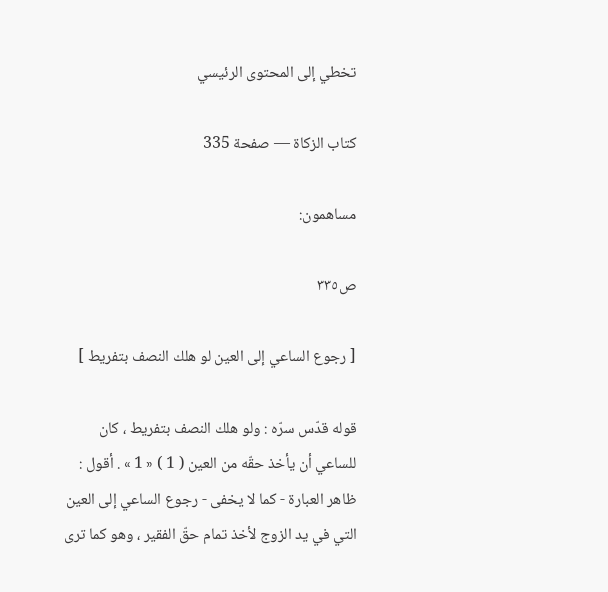تخطي إلى المحتوى الرئيسي

كتاب الزكاة — صفحة 335

مساهمون:

ص٣٣٥

[ رجوع الساعي إلى العين لو هلك النصف بتفريط ]

قوله قدّس سرّه : ولو هلك النصف بتفريط ، كان للساعي أن يأخذ حقّه من العين ( 1 ) « 1 » . أقول : ظاهر العبارة - كما لا يخفى - رجوع الساعي إلى العين التي في يد الزوج لأخذ تمام حقّ الفقير ، وهو كما ترى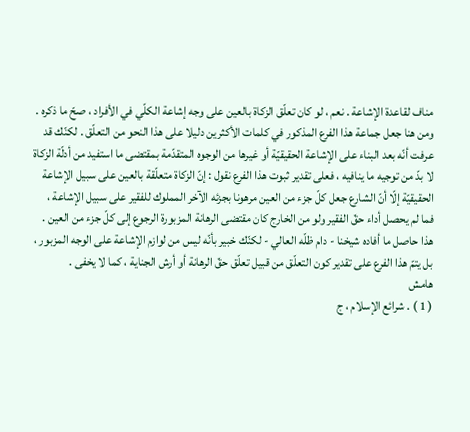مناف لقاعدة الإشاعة . نعم ، لو كان تعلّق الزكاة بالعين على وجه إشاعة الكلّي في الأفراد ، صحّ ما ذكره . ومن هنا جعل جماعة هذا الفرع المذكور في كلمات الأكثرين دليلا على هذا النحو من التعلّق . لكنّك قد عرفت أنّه بعد البناء على الإشاعة الحقيقيّة أو غيرها من الوجوه المتقدّمة بمقتضى ما استفيد من أدلّة الزكاة لا بدّ من توجيه ما ينافيه ، فعلى تقدير ثبوت هذا الفرع نقول : إنّ الزكاة متعلّقة بالعين على سبيل الإشاعة الحقيقيّة إلّا أنّ الشارع جعل كلّ جزء من العين مرهونا بجزئه الآخر المملوك للفقير على سبيل الإشاعة ، فما لم يحصل أداء حقّ الفقير ولو من الخارج كان مقتضى الرهانة المزبورة الرجوع إلى كلّ جزء من العين . هذا حاصل ما أفاده شيخنا - دام ظلّه العالي - لكنّك خبير بأنّه ليس من لوازم الإشاعة على الوجه المزبور ، بل يتمّ هذا الفرع على تقدير كون التعلّق من قبيل تعلّق حقّ الرهانة أو أرش الجناية ، كما لا يخفى .
هامش
( 1 ) . شرائع الإسلام ، ج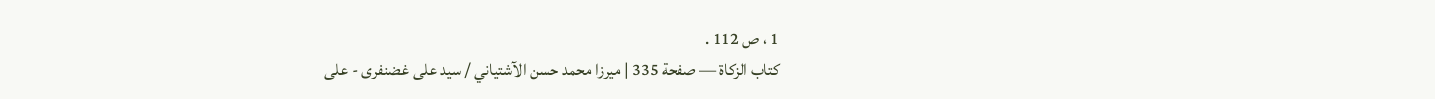1 ، ص 112 .
كتاب الزكاة — صفحة 335 | ميرزا محمد حسن الآشتياني / سيد على غضنفرى - على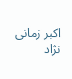اكبر زمانى نژاد